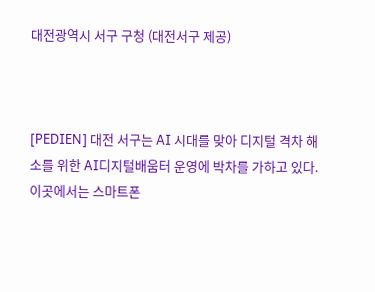대전광역시 서구 구청 (대전서구 제공)



[PEDIEN] 대전 서구는 AI 시대를 맞아 디지털 격차 해소를 위한 AI디지털배움터 운영에 박차를 가하고 있다. 이곳에서는 스마트폰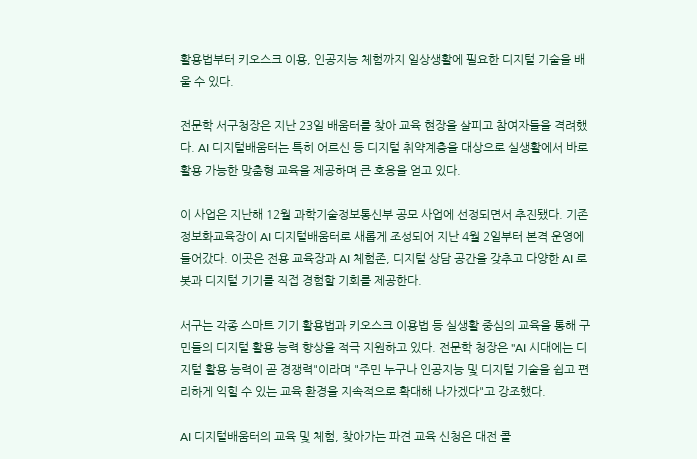활용법부터 키오스크 이용, 인공지능 체험까지 일상생활에 필요한 디지털 기술을 배울 수 있다.

전문학 서구청장은 지난 23일 배움터를 찾아 교육 현장을 살피고 참여자들을 격려했다. AI 디지털배움터는 특히 어르신 등 디지털 취약계층을 대상으로 실생활에서 바로 활용 가능한 맞춤형 교육을 제공하며 큰 호응을 얻고 있다.

이 사업은 지난해 12월 과학기술정보통신부 공모 사업에 선정되면서 추진됐다. 기존 정보화교육장이 AI 디지털배움터로 새롭게 조성되어 지난 4월 2일부터 본격 운영에 들어갔다. 이곳은 전용 교육장과 AI 체험존, 디지털 상담 공간을 갖추고 다양한 AI 로봇과 디지털 기기를 직접 경험할 기회를 제공한다.

서구는 각종 스마트 기기 활용법과 키오스크 이용법 등 실생활 중심의 교육을 통해 구민들의 디지털 활용 능력 향상을 적극 지원하고 있다. 전문학 청장은 "AI 시대에는 디지털 활용 능력이 곧 경쟁력"이라며 "주민 누구나 인공지능 및 디지털 기술을 쉽고 편리하게 익힐 수 있는 교육 환경을 지속적으로 확대해 나가겠다"고 강조했다.

AI 디지털배움터의 교육 및 체험, 찾아가는 파견 교육 신청은 대전 콜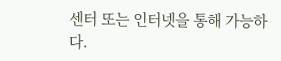센터 또는 인터넷을 통해 가능하다.